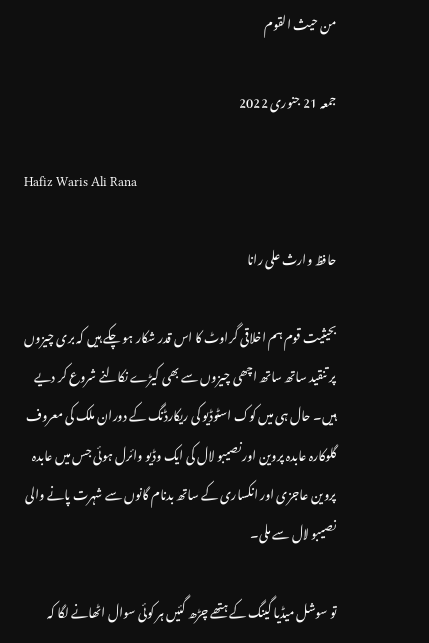من حیث القوم

جمعہ 21 جنوری 2022

Hafiz Waris Ali Rana

حافظ وارث علی رانا

بحیثیت قوم ہم اخلاقی گراوٹ کا اس قدر شکار ہو چکے ہیں کہ بری چیزوں پر تنقید ساتھ ساتھ اچھی چیزوں سے بھی کیڑے نکالنے شروع کر دیے ہیں۔ حال ہی میں کوک اسٹوڈیو کی ریکارڈنگ کے دوران ملک کی معروف گلوکارہ عابدہ پروین اور نصیبو لال کی ایک وڈیو وائرل ہوئی جس میں عابدہ پروین عاجزی اور انکساری کے ساتھ بدنام گانوں سے شہرت پانے والی نصیبو لال سے ملی۔

تو سوشل میڈیا گینگ کے ہتھے چڑھ گئیں ہر کوئی سوال اٹھانے لگا کہ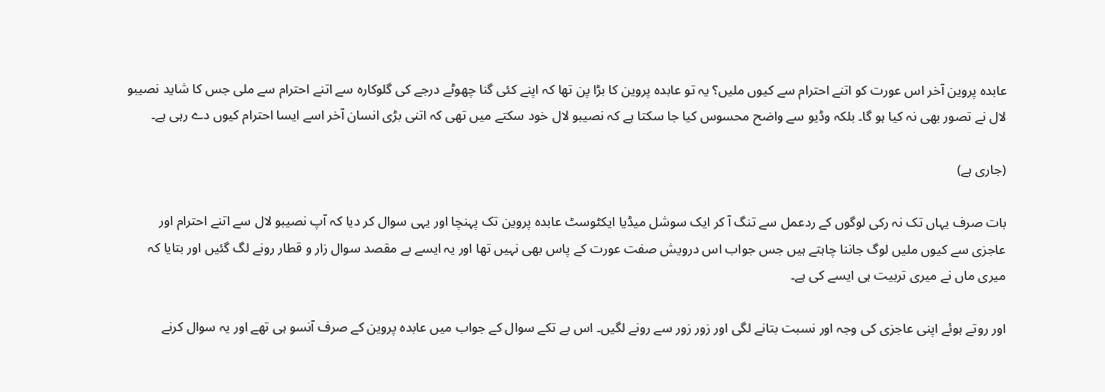عابدہ پروین آخر اس عورت کو اتنے احترام سے کیوں ملیں؟ یہ تو عابدہ پروین کا بڑا پن تھا کہ اپنے کئی گنا چھوٹے درجے کی گلوکارہ سے اتنے احترام سے ملی جس کا شاید نصیبو لال نے تصور بھی نہ کیا ہو گا۔ بلکہ وڈیو سے واضح محسوس کیا جا سکتا ہے کہ نصیبو لال خود سکتے میں تھی کہ اتنی بڑی انسان آخر اسے ایسا احترام کیوں دے رہی ہے۔

(جاری ہے)

بات صرف یہاں تک نہ رکی لوگوں کے ردعمل سے تنگ آ کر ایک سوشل میڈیا ایکٹوسٹ عابدہ پروین تک پہنچا اور یہی سوال کر دیا کہ آپ نصیبو لال سے اتنے احترام اور عاجزی سے کیوں ملیں لوگ جاننا چاہتے ہیں جس جواب اس درویش صفت عورت کے پاس بھی نہیں تھا اور یہ ایسے بے مقصد سوال زار و قطار رونے لگ گئیں اور بتایا کہ میری ماں نے میری تربیت ہی ایسے کی ہے۔

اور روتے ہوئے اپنی عاجزی کی وجہ اور نسبت بتانے لگی اور زور زور سے رونے لگیں۔ اس بے تکے سوال کے جواب میں عابدہ پروین کے صرف آنسو ہی تھے اور یہ سوال کرنے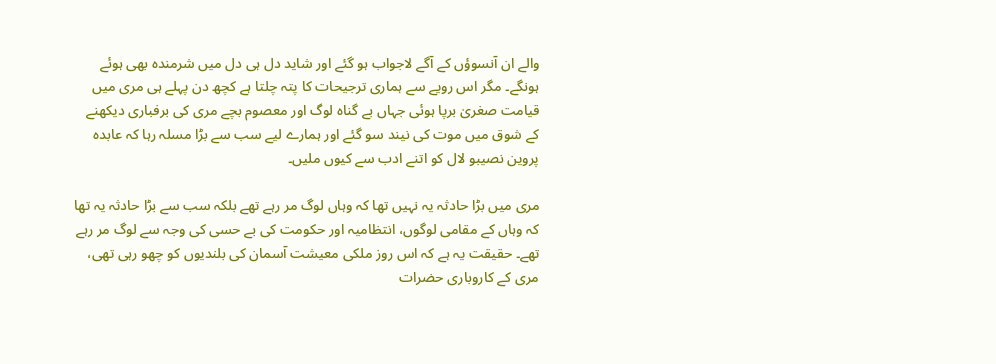والے ان آنسوؤں کے آگے لاجواب ہو گئے اور شاید دل ہی دل میں شرمندہ بھی ہوئے ہونگے۔ مگر اس رویے سے ہماری ترجیحات کا پتہ چلتا ہے کچھ دن پہلے ہی مری میں قیامت صغریٰ برپا ہوئی جہاں بے گناہ لوگ اور معصوم بچے مری کی برفباری دیکھنے کے شوق میں موت کی نیند سو گئے اور ہمارے لیے سب سے بڑا مسلہ رہا کہ عابدہ پروین نصیبو لال کو اتنے ادب سے کیوں ملیں۔

مری میں بڑا حادثہ یہ نہیں تھا کہ وہاں لوگ مر رہے تھے بلکہ سب سے بڑا حادثہ یہ تھا کہ وہاں کے مقامی لوگوں، انتظامیہ اور حکومت کی بے حسی کی وجہ سے لوگ مر رہے تھے۔ حقیقت یہ ہے کہ اس روز ملکی معیشت آسمان کی بلندیوں کو چھو رہی تھی، مری کے کاروباری حضرات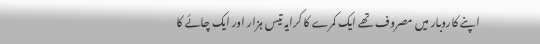اپنے کاروبار میں مصروف تھے ایک کمرے کا کرایہ تیس ہزار اور ایک چائے کا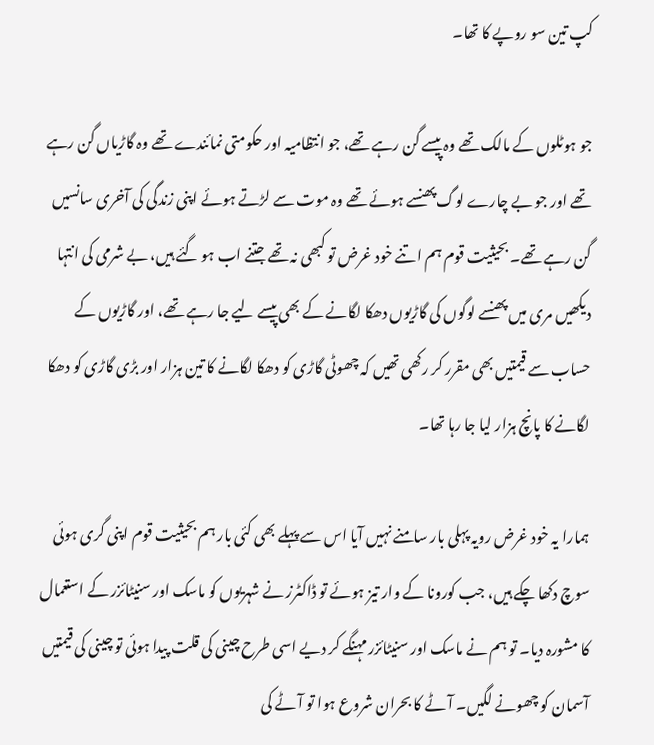کپ تین سو روپے کا تھا۔

جو ہوٹلوں کے مالک تھے وہ پیسے گن رہے تھے، جو انتظامیہ اور حکومتی نمائندے تھے وہ گاڑیاں گن رہے تھے اور جو بے چارے لوگ پھنسے ہوئے تھے وہ موت سے لڑتے ہوئے اپنی زندگی کی آخری سانسیں گن رہے تھے۔ بحیثیت قوم ہم اتنے خود غرض تو کبھی نہ تھے جتنے اب ہو گئے ہیں، بے شرمی کی انتہا دیکھیں مری میں پھنسے لوگوں کی گاڑیوں دھکا لگانے کے بھی پیسے لیے جا رہے تھے، اور گاڑیوں کے حساب سے قیمتیں بھی مقرر کر رکھی تھیں کہ چھوٹی گاڑی کو دھکا لگانے کا تین ہزار اور بڑی گاڑی کو دھکا لگانے کا پانچ ہزار لیا جا رہا تھا۔

ہمارا یہ خود غرض رویہ پہلی بار سامنے نہیں آیا اس سے پہلے بھی کئی بار ہم بحیثیت قوم اپنی گری ہوئی سوچ دکھا چکے ہیں، جب کورونا کے وار تیز ہوئے تو ڈاکٹرز نے شہریوں کو ماسک اور سنیٹائزر کے استعمال کا مشورہ دیا۔ تو ہم نے ماسک اور سنیٹائزر مہنگے کر دیے اسی طرح چینی کی قلت پیدا ہوئی تو چینی کی قیمتیں آسمان کو چھونے لگیں۔ آٹے کا بحران شروع ہوا تو آٹے کی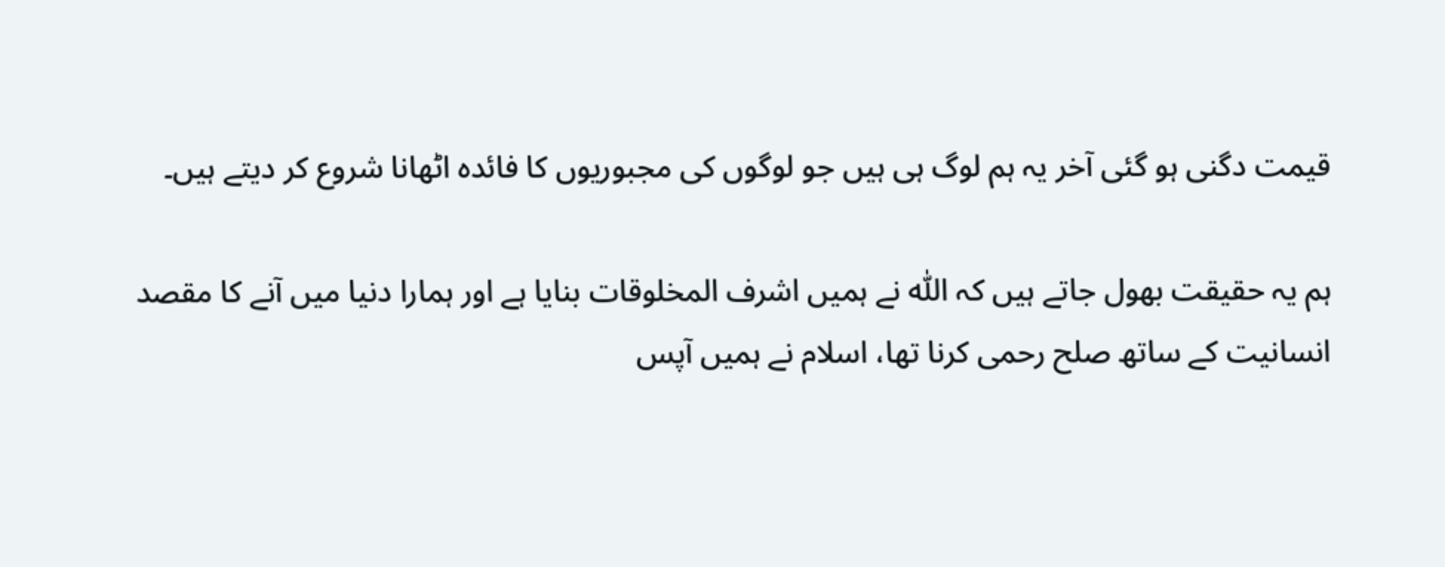قیمت دگنی ہو گئی آخر یہ ہم لوگ ہی ہیں جو لوگوں کی مجبوریوں کا فائدہ اٹھانا شروع کر دیتے ہیں۔

ہم یہ حقیقت بھول جاتے ہیں کہ اللّٰہ نے ہمیں اشرف المخلوقات بنایا ہے اور ہمارا دنیا میں آنے کا مقصد انسانیت کے ساتھ صلح رحمی کرنا تھا، اسلام نے ہمیں آپس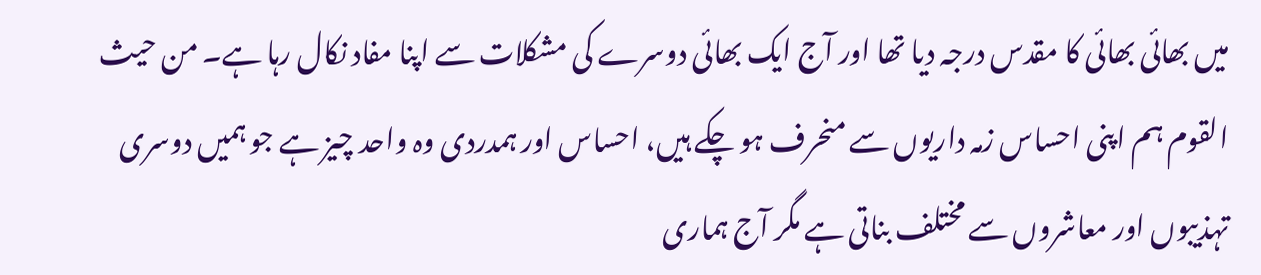میں بھائی بھائی کا مقدس درجہ دیا تھا اور آج ایک بھائی دوسرے کی مشکلات سے اپنا مفاد نکال رہا ہے۔ من حیث القوم ہم اپنی احساس زمہ داریوں سے منحرف ہو چکے ہیں، احساس اور ہمدردی وہ واحد چیز ہے جو ہمیں دوسری تہذیبوں اور معاشروں سے مختلف بناتی ہے مگر آج ہماری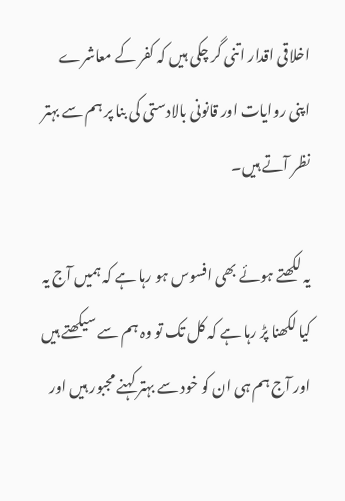اخلاقی اقدار اتنی گر چکی ہیں کہ کفر کے معاشرے اپنی روایات اور قانونی بالادستی کی بنا پر ہم سے بہتر نظر آتے ہیں۔

یہ لکھتے ہوئے بھی افسوس ہو رہا ہے کہ ہمیں آج یہ کیا لکھنا پڑ رہا ہے کہ کل تک تو وہ ہم سے سیکھتے ہیں اور آج ہم ہی ان کو خود سے بہتر کہنے مجبور ہیں اور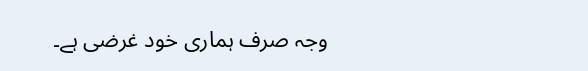وجہ صرف ہماری خود غرضی ہے۔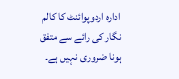ادارہ اردوپوائنٹ کا کالم نگار کی رائے سے متفق ہونا ضروری نہیں ہے۔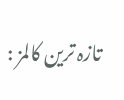تازہ ترین کالمز :